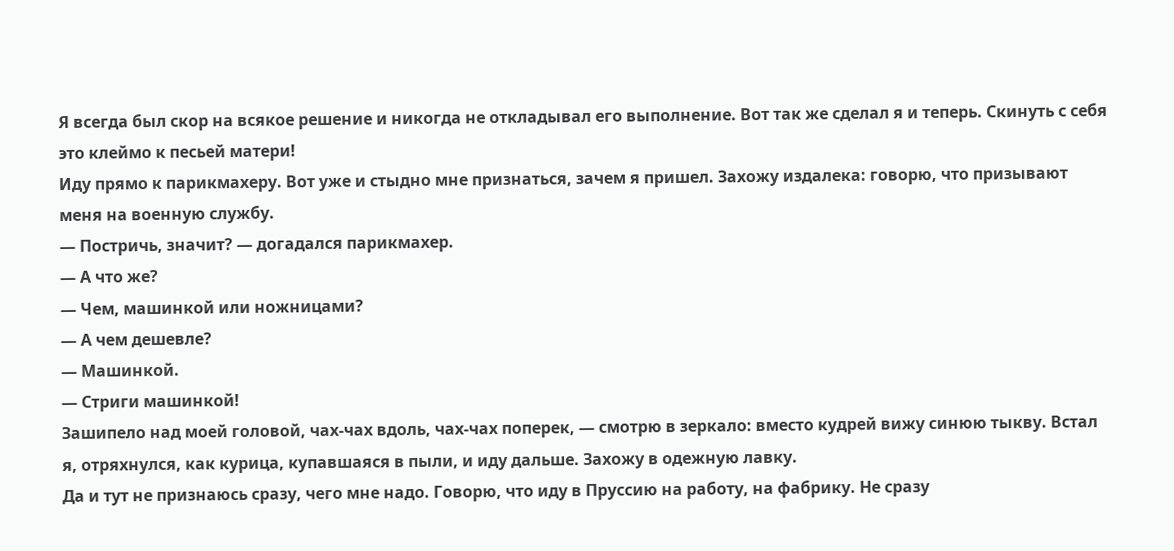Я всегда был скор на всякое решение и никогда не откладывал его выполнение. Вот так же сделал я и теперь. Скинуть с себя это клеймо к песьей матери!
Иду прямо к парикмахеру. Вот уже и стыдно мне признаться, зачем я пришел. Захожу издалека: говорю, что призывают меня на военную службу.
— Постричь, значит? — догадался парикмахер.
— А что же?
— Чем, машинкой или ножницами?
— А чем дешевле?
— Машинкой.
— Стриги машинкой!
Зашипело над моей головой, чах-чах вдоль, чах-чах поперек, — смотрю в зеркало: вместо кудрей вижу синюю тыкву. Встал я, отряхнулся, как курица, купавшаяся в пыли, и иду дальше. Захожу в одежную лавку.
Да и тут не признаюсь сразу, чего мне надо. Говорю, что иду в Пруссию на работу, на фабрику. Не сразу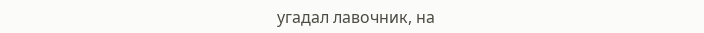угадал лавочник, на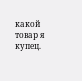какой товар я купец.